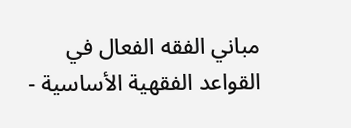مباني الفقه الفعال في القواعد الفقهية الأساسية -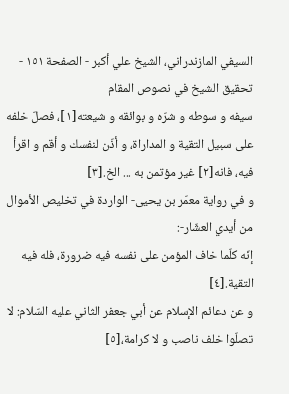السيفي المازندراني، الشيخ علي أكبر - الصفحة ١٥١ - تحقيق الشيخ في نصوص المقام
سيفه و سوطه و شرّه و بوائقه و شيعته[١]، فصلّ خلفه على سبيل التقية و المداراة، و أذّن لنفسك و أقم و اقرأ فيه، فانه[٢] غير مؤتمن به ... الخ.[٣]
و في رواية معمّر بن يحيى- الواردة في تخليص الأموال من أيدي العشّار-:
إنّه كلّما خاف المؤمن على نفسه فيه ضرورة، فله فيه التقية.[٤]
و عن دعائم الإسلام عن أبي جعفر الثاني عليه السّلام: لا تصلّوا خلف ناصب و لا كرامة،[٥]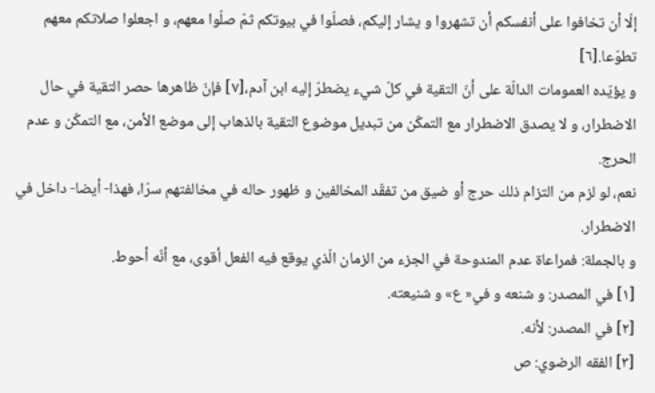إلّا أن تخافوا على أنفسكم أن تشهروا و يشار إليكم، فصلّوا في بيوتكم ثمّ صلّوا معهم، و اجعلوا صلاتكم معهم تطوّعا.[٦]
و يؤيّده العمومات الدالّة على أنّ التقية في كلّ شيء يضطرّ إليه ابن آدم،[٧] فإنّ ظاهرها حصر التقية في حال الاضطرار، و لا يصدق الاضطرار مع التمكّن من تبديل موضوع التقية بالذهاب إلى موضع الأمن، مع التمكّن و عدم الحرج.
نعم، لو لزم من التزام ذلك حرج أو ضيق من تفقّد المخالفين و ظهور حاله في مخالفتهم سرّا، فهذا- أيضا- داخل في الاضطرار.
و بالجملة: فمراعاة عدم المندوحة في الجزء من الزمان الّذي يوقع فيه الفعل أقوى، مع أنّه أحوط.
[١] في المصدر: و شنعه و في« ع» و شنيعته.
[٢] في المصدر: لأنه.
[٣] الفقه الرضوي: ص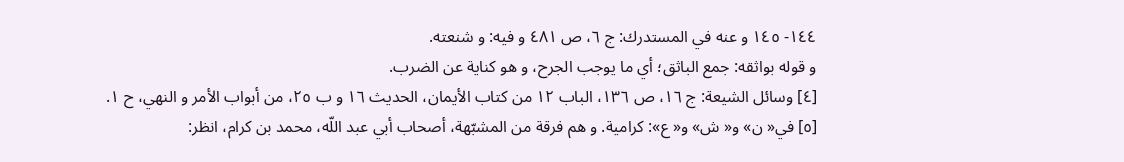١٤٤- ١٤٥ و عنه في المستدرك: ج ٦، ص ٤٨١ و فيه: و شنعته.
و قوله بواثقه: جمع الباثق؛ أي ما يوجب الجرح، و هو كناية عن الضرب.
[٤] وسائل الشيعة: ج ١٦، ص ١٣٦، الباب ١٢ من كتاب الأيمان، الحديث ١٦ و ب ٢٥، من أبواب الأمر و النهي، ح ١.
[٥] في« ن» و« ش» و« ع»: كرامية. و هم فرقة من المشبّهة، أصحاب أبي عبد اللّه، محمد بن كرام، انظر: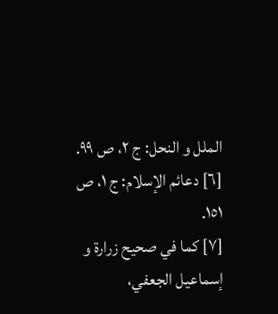الملل و النحل: ج ٢، ص ٩٩.
[٦] دعائم الإسلام: ج ١، ص ١٥١.
[٧] كما في صحيح زرارة و إسماعيل الجعفي،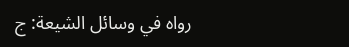رواه في وسائل الشيعة: ج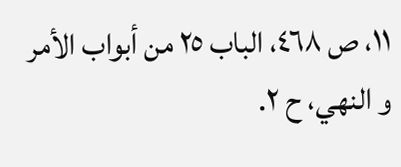١١، ص ٤٦٨، الباب ٢٥ من أبواب الأمر و النهي، ح ٢.